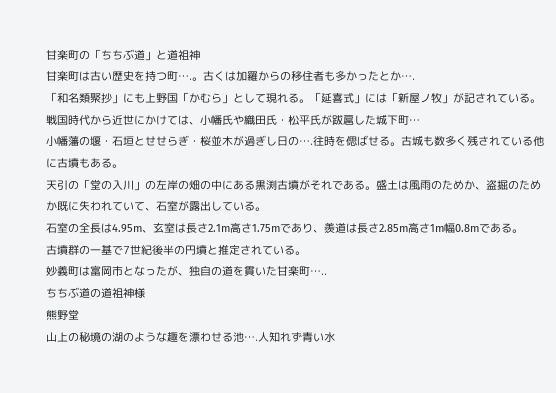甘楽町の「ちちぶ道」と道祖神
甘楽町は古い歴史を持つ町….。古くは加羅からの移住者も多かったとか….
「和名類聚抄」にも上野国「かむら」として現れる。「延喜式」には「新屋ノ牧」が記されている。
戦国時代から近世にかけては、小幡氏や織田氏・松平氏が跋扈した城下町…
小幡藩の堰・石垣とせせらぎ・桜並木が過ぎし日の….往時を偲ばせる。古城も数多く残されている他に古墳もある。
天引の「堂の入川」の左岸の畑の中にある黒渕古墳がそれである。盛土は風雨のためか、盗掘のためか既に失われていて、石室が露出している。
石室の全長は4.95m、玄室は長さ2.1m高さ1.75mであり、羨道は長さ2.85m高さ1m幅0.8mである。
古墳群の一基で7世紀後半の円墳と推定されている。
妙義町は富岡市となったが、独自の道を貫いた甘楽町…..
ちちぶ道の道祖神様
熊野堂
山上の秘境の湖のような趣を漂わせる池….人知れず青い水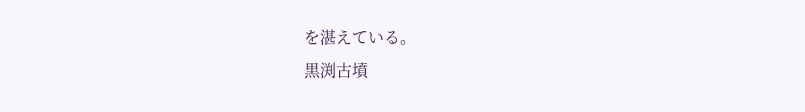を湛えている。
黒渕古墳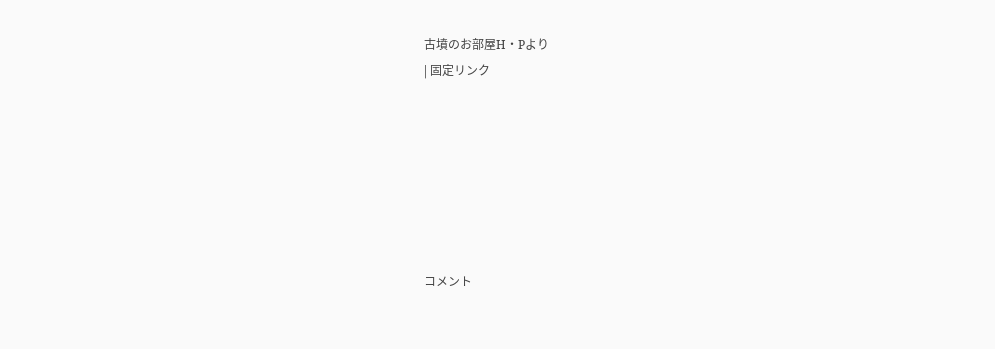古墳のお部屋H・Pより
| 固定リンク







コメント